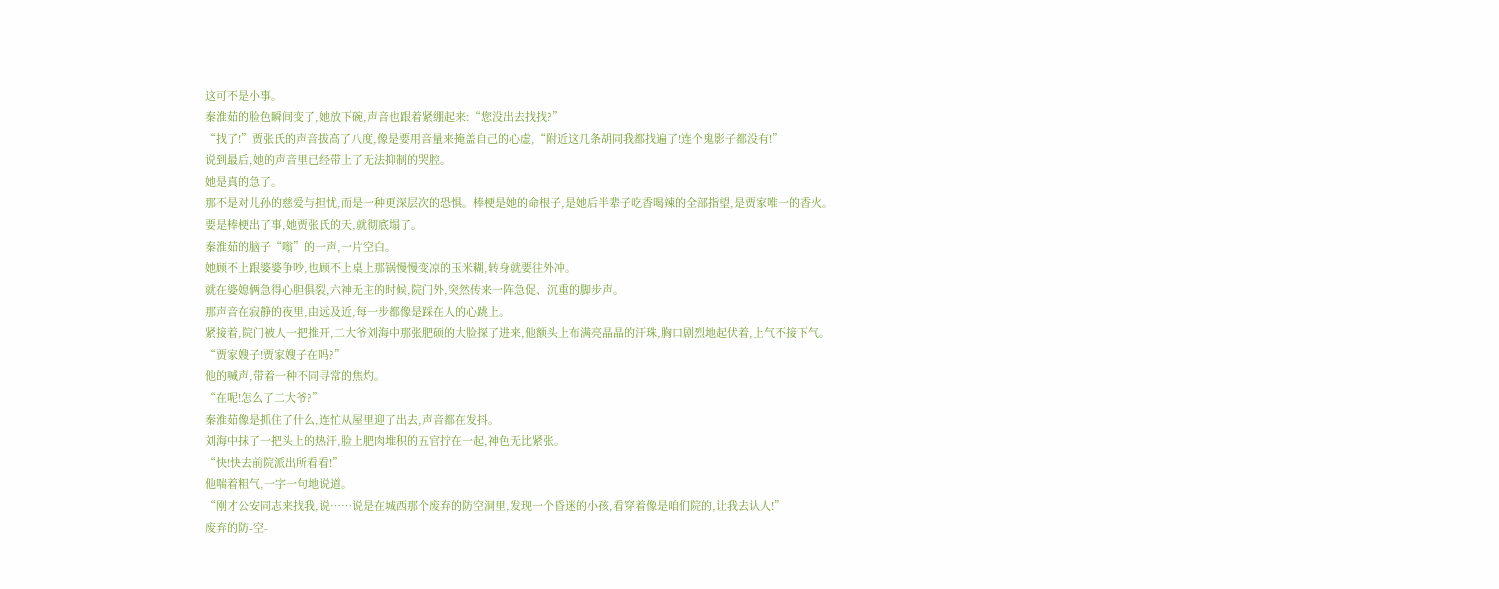这可不是小事。
秦淮茹的脸色瞬间变了,她放下碗,声音也跟着紧绷起来:“您没出去找找?”
“找了!”贾张氏的声音拔高了八度,像是要用音量来掩盖自己的心虚,“附近这几条胡同我都找遍了!连个鬼影子都没有!”
说到最后,她的声音里已经带上了无法抑制的哭腔。
她是真的急了。
那不是对儿孙的慈爱与担忧,而是一种更深层次的恐惧。棒梗是她的命根子,是她后半辈子吃香喝辣的全部指望,是贾家唯一的香火。
要是棒梗出了事,她贾张氏的天,就彻底塌了。
秦淮茹的脑子“嗡”的一声,一片空白。
她顾不上跟婆婆争吵,也顾不上桌上那锅慢慢变凉的玉米糊,转身就要往外冲。
就在婆媳俩急得心胆俱裂,六神无主的时候,院门外,突然传来一阵急促、沉重的脚步声。
那声音在寂静的夜里,由远及近,每一步都像是踩在人的心跳上。
紧接着,院门被人一把推开,二大爷刘海中那张肥硕的大脸探了进来,他额头上布满亮晶晶的汗珠,胸口剧烈地起伏着,上气不接下气。
“贾家嫂子!贾家嫂子在吗?”
他的喊声,带着一种不同寻常的焦灼。
“在呢!怎么了二大爷?”
秦淮茹像是抓住了什么,连忙从屋里迎了出去,声音都在发抖。
刘海中抹了一把头上的热汗,脸上肥肉堆积的五官拧在一起,神色无比紧张。
“快!快去前院派出所看看!”
他喘着粗气,一字一句地说道。
“刚才公安同志来找我,说……说是在城西那个废弃的防空洞里,发现一个昏迷的小孩,看穿着像是咱们院的,让我去认人!”
废弃的防-空-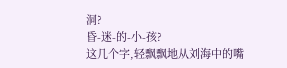洞?
昏-迷-的-小-孩?
这几个字,轻飘飘地从刘海中的嘴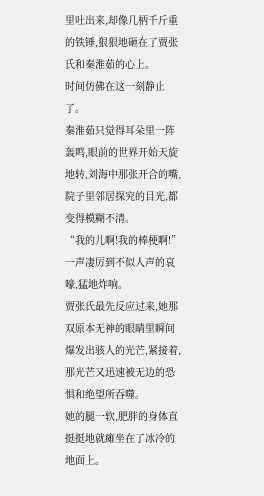里吐出来,却像几柄千斤重的铁锤,狠狠地砸在了贾张氏和秦淮茹的心上。
时间仿佛在这一刻静止了。
秦淮茹只觉得耳朵里一阵轰鸣,眼前的世界开始天旋地转,刘海中那张开合的嘴,院子里邻居探究的目光,都变得模糊不清。
“我的儿啊!我的棒梗啊!”
一声凄厉到不似人声的哀嚎,猛地炸响。
贾张氏最先反应过来,她那双原本无神的眼睛里瞬间爆发出骇人的光芒,紧接着,那光芒又迅速被无边的恐惧和绝望所吞噬。
她的腿一软,肥胖的身体直挺挺地就瘫坐在了冰冷的地面上。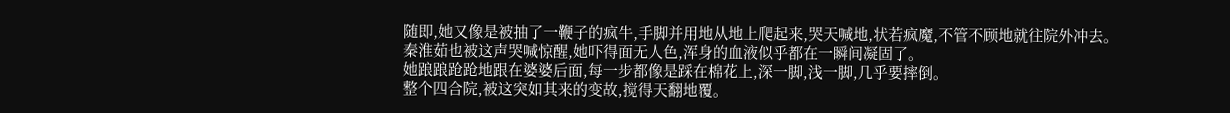随即,她又像是被抽了一鞭子的疯牛,手脚并用地从地上爬起来,哭天喊地,状若疯魔,不管不顾地就往院外冲去。
秦淮茹也被这声哭喊惊醒,她吓得面无人色,浑身的血液似乎都在一瞬间凝固了。
她踉踉跄跄地跟在婆婆后面,每一步都像是踩在棉花上,深一脚,浅一脚,几乎要摔倒。
整个四合院,被这突如其来的变故,搅得天翻地覆。